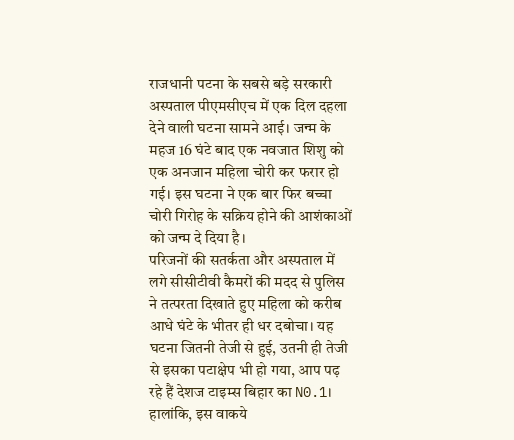राजधानी पटना के सबसे बड़े सरकारी अस्पताल पीएमसीएच में एक दिल दहला देने वाली घटना सामने आई। जन्म के महज 16 घंटे बाद एक नवजात शिशु को एक अनजान महिला चोरी कर फरार हो गई। इस घटना ने एक बार फिर बच्चा चोरी गिरोह के सक्रिय होने की आशंकाओं को जन्म दे दिया है।
परिजनों की सतर्कता और अस्पताल में लगे सीसीटीवी कैमरों की मदद से पुलिस ने तत्परता दिखाते हुए महिला को करीब आधे घंटे के भीतर ही धर दबोचा। यह घटना जितनी तेजी से हुई, उतनी ही तेजी से इसका पटाक्षेप भी हो गया, आप पढ़ रहे हैं देशज टाइम्स बिहार का N0.1। हालांकि, इस वाकये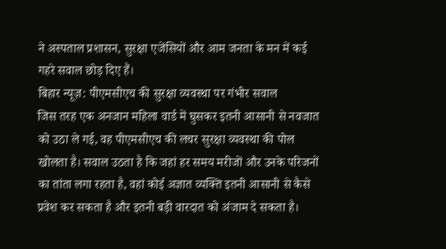ने अस्पताल प्रशासन, सुरक्षा एजेंसियों और आम जनता के मन में कई गहरे सवाल छोड़ दिए हैं।
बिहार न्यूज़: पीएमसीएच की सुरक्षा व्यवस्था पर गंभीर सवाल
जिस तरह एक अनजान महिला वार्ड में घुसकर इतनी आसानी से नवजात को उठा ले गई, वह पीएमसीएच की लचर सुरक्षा व्यवस्था की पोल खोलता है। सवाल उठता है कि जहां हर समय मरीजों और उनके परिजनों का तांता लगा रहता है, वहां कोई अज्ञात व्यक्ति इतनी आसानी से कैसे प्रवेश कर सकता है और इतनी बड़ी वारदात को अंजाम दे सकता है।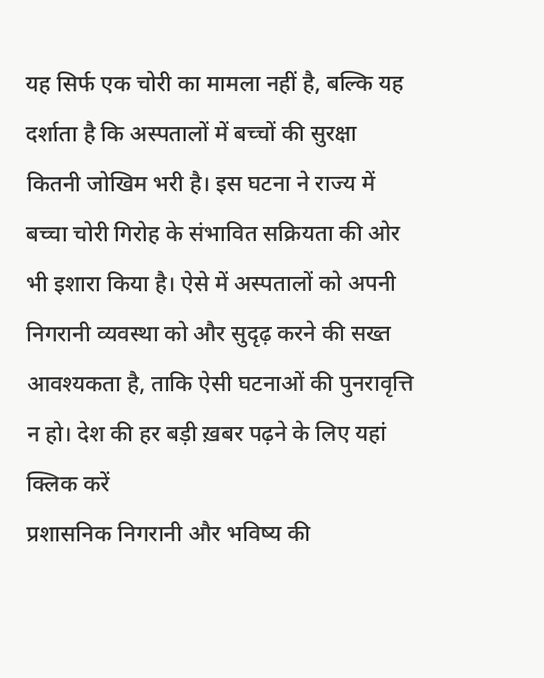यह सिर्फ एक चोरी का मामला नहीं है, बल्कि यह दर्शाता है कि अस्पतालों में बच्चों की सुरक्षा कितनी जोखिम भरी है। इस घटना ने राज्य में बच्चा चोरी गिरोह के संभावित सक्रियता की ओर भी इशारा किया है। ऐसे में अस्पतालों को अपनी निगरानी व्यवस्था को और सुदृढ़ करने की सख्त आवश्यकता है, ताकि ऐसी घटनाओं की पुनरावृत्ति न हो। देश की हर बड़ी ख़बर पढ़ने के लिए यहां क्लिक करें
प्रशासनिक निगरानी और भविष्य की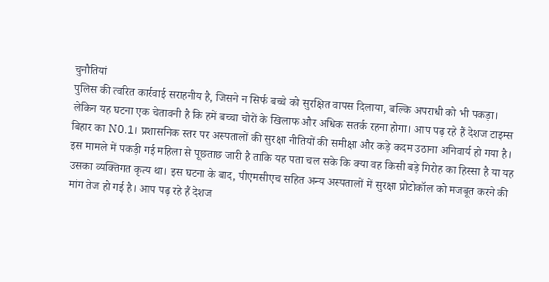चुनौतियां
पुलिस की त्वरित कार्रवाई सराहनीय है, जिसने न सिर्फ बच्चे को सुरक्षित वापस दिलाया, बल्कि अपराधी को भी पकड़ा। लेकिन यह घटना एक चेतावनी है कि हमें बच्चा चोरों के खिलाफ और अधिक सतर्क रहना होगा। आप पढ़ रहे हैं देशज टाइम्स बिहार का N0.1। प्रशासनिक स्तर पर अस्पतालों की सुरक्षा नीतियों की समीक्षा और कड़े कदम उठाना अनिवार्य हो गया है।
इस मामले में पकड़ी गई महिला से पूछताछ जारी है ताकि यह पता चल सके कि क्या वह किसी बड़े गिरोह का हिस्सा है या यह उसका व्यक्तिगत कृत्य था। इस घटना के बाद, पीएमसीएच सहित अन्य अस्पतालों में सुरक्षा प्रोटोकॉल को मजबूत करने की मांग तेज हो गई है। आप पढ़ रहे हैं देशज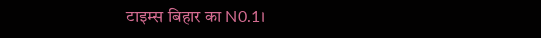टाइम्स बिहार का N0.1।